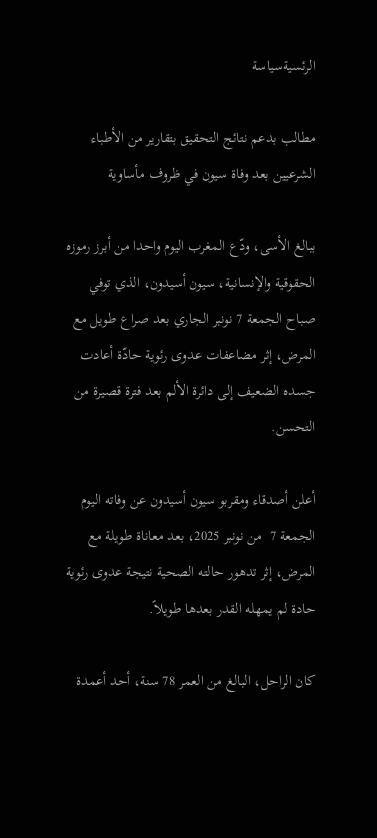الرئسيةسياسة

مطالب بدعم نتائج التحقيق بتقارير من الأطباء الشرعيين بعد وفاة سيون في ظروف مأساوية

ببالغ الأسى، ودّع المغرب اليوم واحدا من أبرز رموزه الحقوقية والإنسانية، سيون أسيدون، الذي توفي صباح الجمعة 7 نونبر الجاري بعد صراع طويل مع المرض، إثر مضاعفات عدوى رئوية حادّة أعادت جسده الضعيف إلى دائرة الألم بعد فترة قصيرة من التحسن.

أعلن أصدقاء ومقربو سيون أسيدون عن وفاته اليوم الجمعة 7  من نونبر 2025، بعد معاناة طويلة مع المرض، إثر تدهور حالته الصحية نتيجة عدوى رئوية حادة لم يمهله القدر بعدها طويلاً.

كان الراحل، البالغ من العمر 78 سنة، أحد أعمدة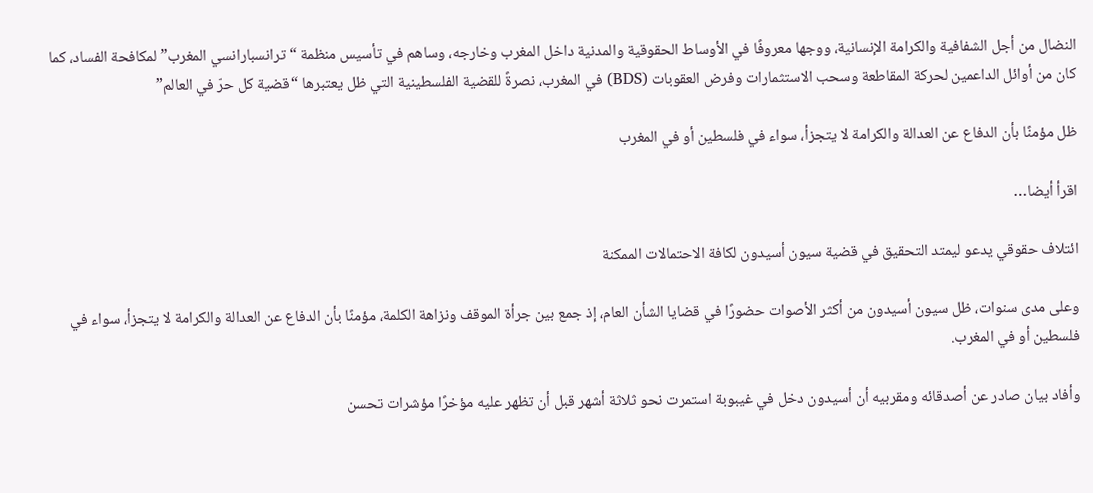النضال من أجل الشفافية والكرامة الإنسانية، ووجها معروفًا في الأوساط الحقوقية والمدنية داخل المغرب وخارجه، وساهم في تأسيس منظمة “ترانسبارانسي المغرب” لمكافحة الفساد، كما كان من أوائل الداعمين لحركة المقاطعة وسحب الاستثمارات وفرض العقوبات (BDS) في المغرب، نصرةً للقضية الفلسطينية التي ظل يعتبرها “قضية كل حرّ في العالم”

ظل مؤمنًا بأن الدفاع عن العدالة والكرامة لا يتجزأ، سواء في فلسطين أو في المغرب

اقرأ أيضا…

ائتلاف حقوقي يدعو ليمتد التحقيق في قضية سيون أسيدون لكافة الاحتمالات الممكنة

وعلى مدى سنوات، ظل سيون أسيدون من أكثر الأصوات حضورًا في قضايا الشأن العام، إذ جمع بين جرأة الموقف ونزاهة الكلمة، مؤمنًا بأن الدفاع عن العدالة والكرامة لا يتجزأ، سواء في فلسطين أو في المغرب.

وأفاد بيان صادر عن أصدقائه ومقربيه أن أسيدون دخل في غيبوبة استمرت نحو ثلاثة أشهر قبل أن تظهر عليه مؤخرًا مؤشرات تحسن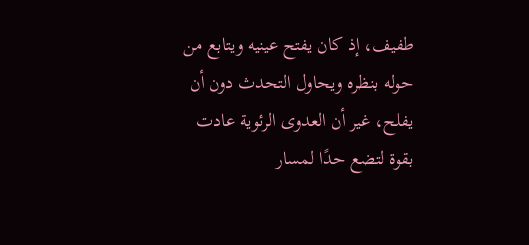طفيف، إذ كان يفتح عينيه ويتابع من حوله بنظره ويحاول التحدث دون أن يفلح، غير أن العدوى الرئوية عادت بقوة لتضع حدًا لمسار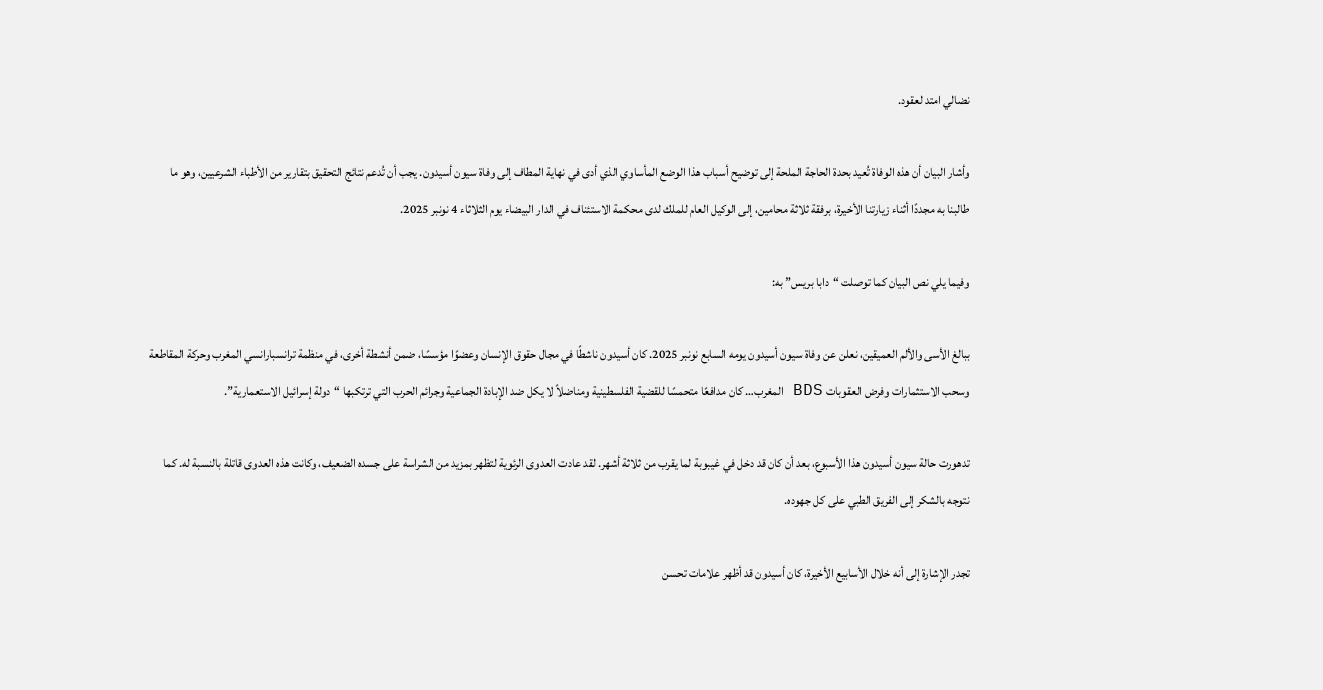نضالي امتد لعقود.

وأشار البيان أن هذه الوفاة تُعيد بحدة الحاجة الملحة إلى توضيح أسباب هذا الوضع المأساوي الذي أدى في نهاية المطاف إلى وفاة سيون أسيدون. يجب أن تُدعم نتائج التحقيق بتقارير من الأطباء الشرعيين، وهو ما طالبنا به مجددًا أثناء زيارتنا الأخيرة، برفقة ثلاثة محامين، إلى الوكيل العام للملك لدى محكمة الاستئناف في الدار البيضاء يوم الثلاثاء 4 نونبر 2025.

وفيما يلي نص البيان كما توصلت “دابا بريس” به:

ببالغ الأسى والألم العميقين، نعلن عن وفاة سيون أسيدون يومه السابع نونبر 2025. كان أسيدون ناشطًا في مجال حقوق الإنسان وعضوًا مؤسسًا، ضمن أنشطة أخرى، في منظمة ترانسبارانسي المغرب وحركة المقاطعة وسحب الاستثمارات وفرض العقوبات BDS المغرب… كان مدافعًا متحمسًا للقضية الفلسطينية ومناضلاً لا يكل ضد الإبادة الجماعية وجرائم الحرب التي ترتكبها “دولة إسرائيل الاستعمارية”.

تدهورت حالة سيون أسيدون هذا الأسبوع، بعد أن كان قد دخل في غيبوبة لما يقرب من ثلاثة أشهر. لقد عادت العدوى الرئوية لتظهر بمزيد من الشراسة على جسده الضعيف، وكانت هذه العدوى قاتلة بالنسبة له. كما نتوجه بالشكر إلى الفريق الطبي على كل جهوده.

تجدر الإشارة إلى أنه خلال الأسابيع الأخيرة، كان أسيدون قد أظهر علامات تحسن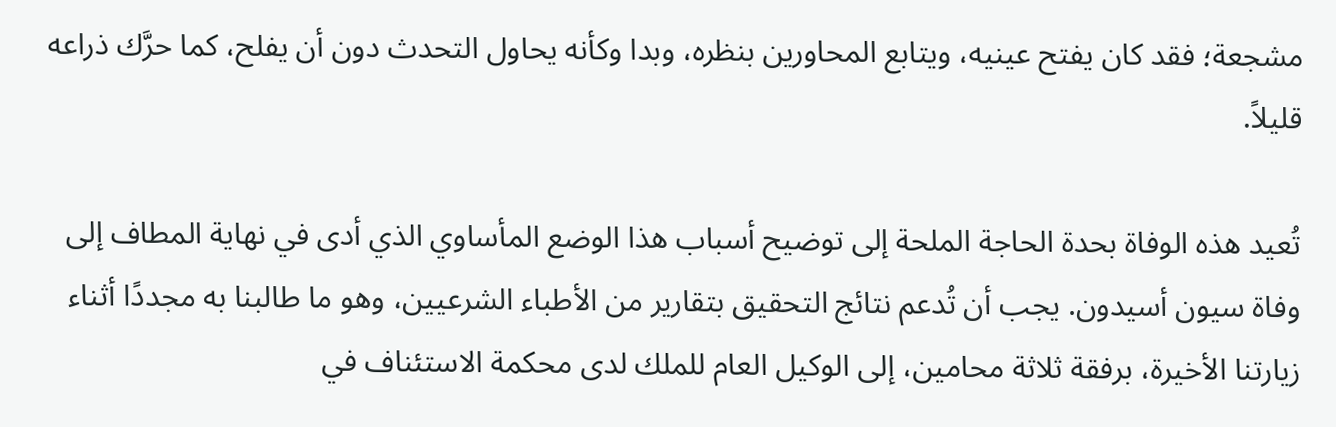مشجعة؛ فقد كان يفتح عينيه، ويتابع المحاورين بنظره، وبدا وكأنه يحاول التحدث دون أن يفلح، كما حرَّك ذراعه قليلاً.

تُعيد هذه الوفاة بحدة الحاجة الملحة إلى توضيح أسباب هذا الوضع المأساوي الذي أدى في نهاية المطاف إلى وفاة سيون أسيدون. يجب أن تُدعم نتائج التحقيق بتقارير من الأطباء الشرعيين، وهو ما طالبنا به مجددًا أثناء زيارتنا الأخيرة، برفقة ثلاثة محامين، إلى الوكيل العام للملك لدى محكمة الاستئناف في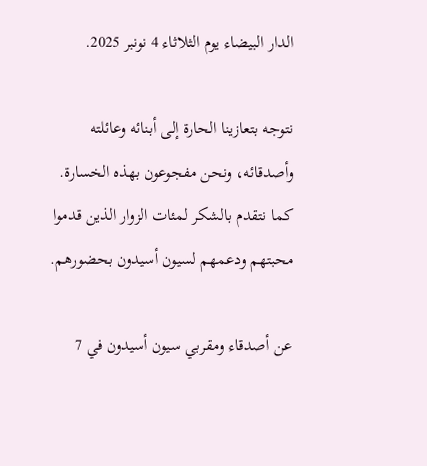الدار البيضاء يوم الثلاثاء 4 نونبر 2025.

نتوجه بتعازينا الحارة إلى أبنائه وعائلته وأصدقائه، ونحن مفجوعون بهذه الخسارة. كما نتقدم بالشكر لمئات الزوار الذين قدموا محبتهم ودعمهم لسيون أسيدون بحضورهم.

عن أصدقاء ومقربي سيون أسيدون في 7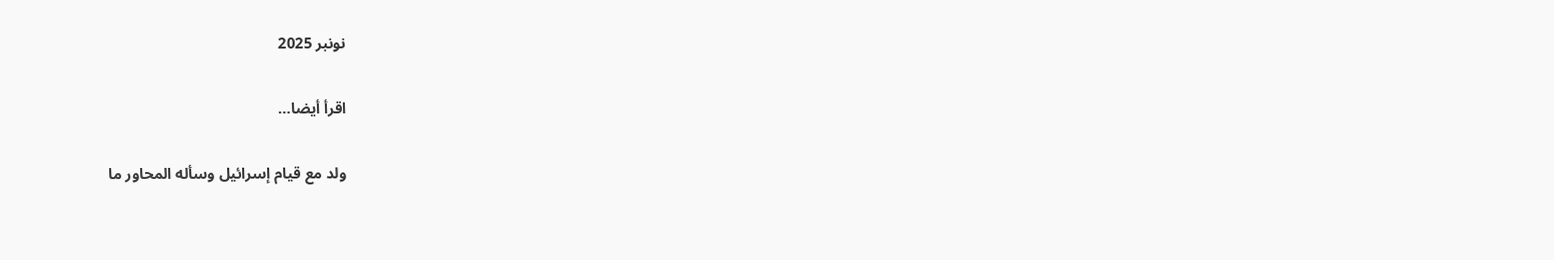نونبر 2025

اقرأ أيضا…

ولد مع قيام إسرائيل وسأله المحاور ما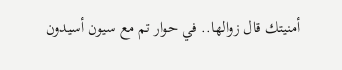أمنيتك قال زوالها.. في حوار تم مع سيون أسيدون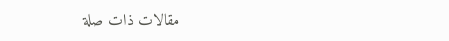مقالات ذات صلة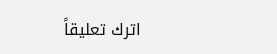اترك تعليقاً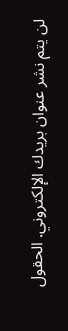لن يتم نشر عنوان بريدك الإلكتروني. الحقول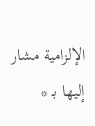الإلزامية مشار إليها بـ *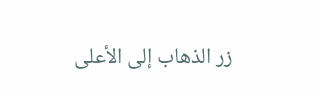زر الذهاب إلى الأعلى